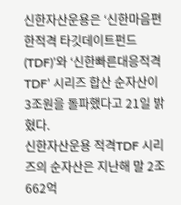신한자산운용은 ‘신한마음편한적격 타깃데이트펀드(TDF)’와 ‘신한빠른대응적격TDF’ 시리즈 합산 순자산이 3조원을 돌파했다고 21일 밝혔다.
신한자산운용 적격TDF 시리즈의 순자산은 지난해 말 2조 662억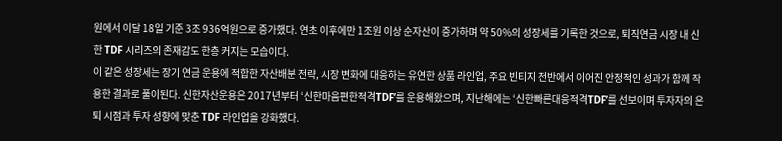원에서 이달 18일 기준 3조 936억원으로 증가했다. 연초 이후에만 1조원 이상 순자산이 증가하며 약 50%의 성장세를 기록한 것으로, 퇴직연금 시장 내 신한 TDF 시리즈의 존재감도 한층 커지는 모습이다.
이 같은 성장세는 장기 연금 운용에 적합한 자산배분 전략, 시장 변화에 대응하는 유연한 상품 라인업, 주요 빈티지 전반에서 이어진 안정적인 성과가 함께 작용한 결과로 풀이된다. 신한자산운용은 2017년부터 ‘신한마음편한적격TDF’를 운용해왔으며, 지난해에는 ‘신한빠른대응적격TDF’를 선보이며 투자자의 은퇴 시점과 투자 성향에 맞춘 TDF 라인업을 강화했다.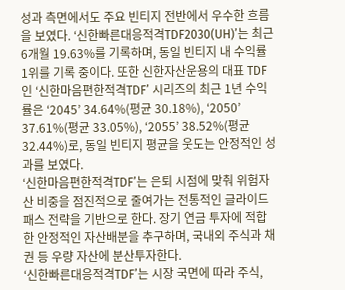성과 측면에서도 주요 빈티지 전반에서 우수한 흐름을 보였다. ‘신한빠른대응적격TDF2030(UH)’는 최근 6개월 19.63%를 기록하며, 동일 빈티지 내 수익률 1위를 기록 중이다. 또한 신한자산운용의 대표 TDF인 ‘신한마음편한적격TDF’ 시리즈의 최근 1년 수익률은 ‘2045’ 34.64%(평균 30.18%), ‘2050’ 37.61%(평균 33.05%), ‘2055’ 38.52%(평균 32.44%)로, 동일 빈티지 평균을 웃도는 안정적인 성과를 보였다.
‘신한마음편한적격TDF’는 은퇴 시점에 맞춰 위험자산 비중을 점진적으로 줄여가는 전통적인 글라이드패스 전략을 기반으로 한다. 장기 연금 투자에 적합한 안정적인 자산배분을 추구하며, 국내외 주식과 채권 등 우량 자산에 분산투자한다.
‘신한빠른대응적격TDF’는 시장 국면에 따라 주식,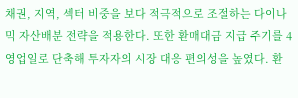채권, 지역, 섹터 비중을 보다 적극적으로 조절하는 다이나믹 자산배분 전략을 적용한다. 또한 환매대금 지급 주기를 4영업일로 단축해 투자자의 시장 대응 편의성을 높였다. 환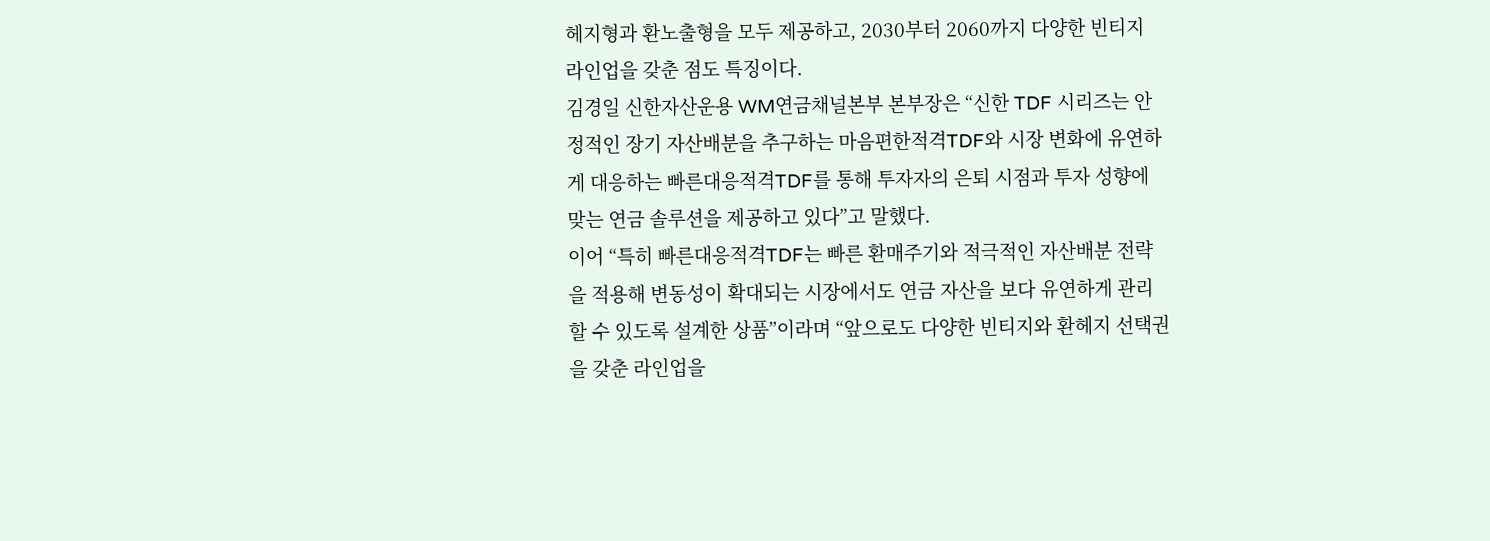헤지형과 환노출형을 모두 제공하고, 2030부터 2060까지 다양한 빈티지 라인업을 갖춘 점도 특징이다.
김경일 신한자산운용 WM연금채널본부 본부장은 “신한 TDF 시리즈는 안정적인 장기 자산배분을 추구하는 마음편한적격TDF와 시장 변화에 유연하게 대응하는 빠른대응적격TDF를 통해 투자자의 은퇴 시점과 투자 성향에 맞는 연금 솔루션을 제공하고 있다”고 말했다.
이어 “특히 빠른대응적격TDF는 빠른 환매주기와 적극적인 자산배분 전략을 적용해 변동성이 확대되는 시장에서도 연금 자산을 보다 유연하게 관리할 수 있도록 설계한 상품”이라며 “앞으로도 다양한 빈티지와 환헤지 선택권을 갖춘 라인업을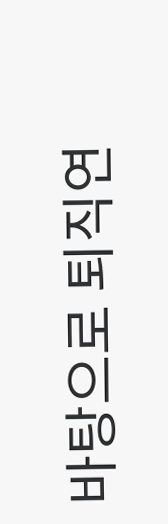바탕으로 퇴직연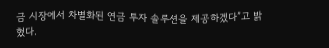금 시장에서 차별화된 연금 투자 솔루션을 제공하겠다”고 밝혔다.